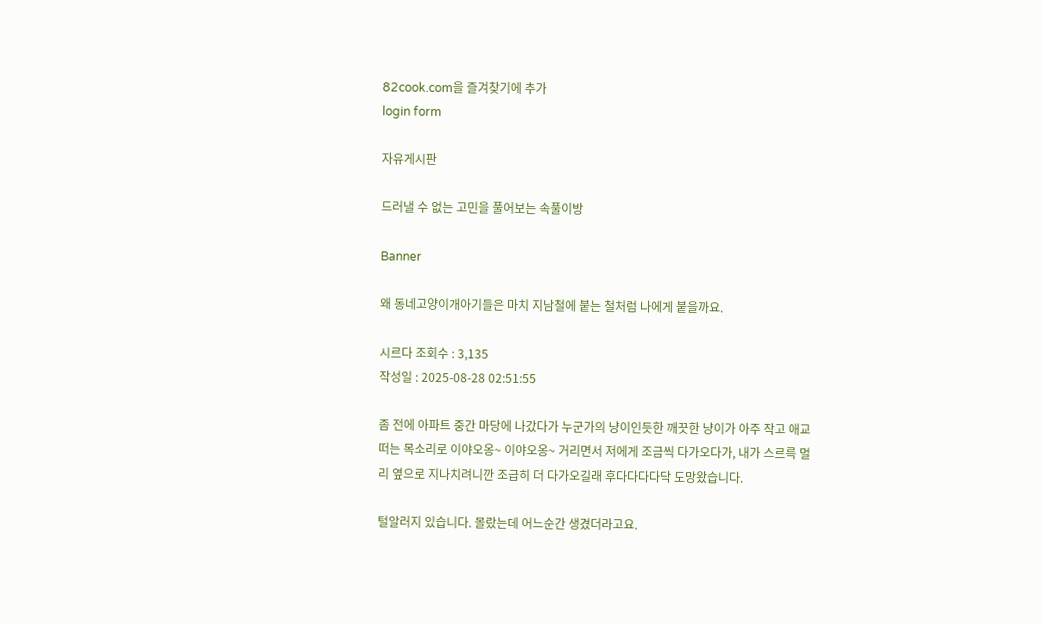82cook.com을 즐겨찾기에 추가
login form

자유게시판

드러낼 수 없는 고민을 풀어보는 속풀이방

Banner

왜 동네고양이개아기들은 마치 지남철에 붙는 철처럼 나에게 붙을까요.

시르다 조회수 : 3,135
작성일 : 2025-08-28 02:51:55

좀 전에 아파트 중간 마당에 나갔다가 누군가의 냥이인듯한 깨끗한 냥이가 아주 작고 애교떠는 목소리로 이야오옹~ 이야오옹~ 거리면서 저에게 조금씩 다가오다가, 내가 스르륵 멀리 옆으로 지나치려니깐 조급히 더 다가오길래 후다다다다닥 도망왔습니다.

털알러지 있습니다. 몰랐는데 어느순간 생겼더라고요.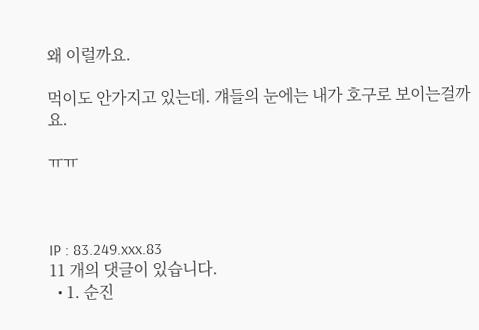왜 이럴까요.

먹이도 안가지고 있는데. 걔들의 눈에는 내가 호구로 보이는걸까요.

ㅠㅠ



IP : 83.249.xxx.83
11 개의 댓글이 있습니다.
  • 1. 순진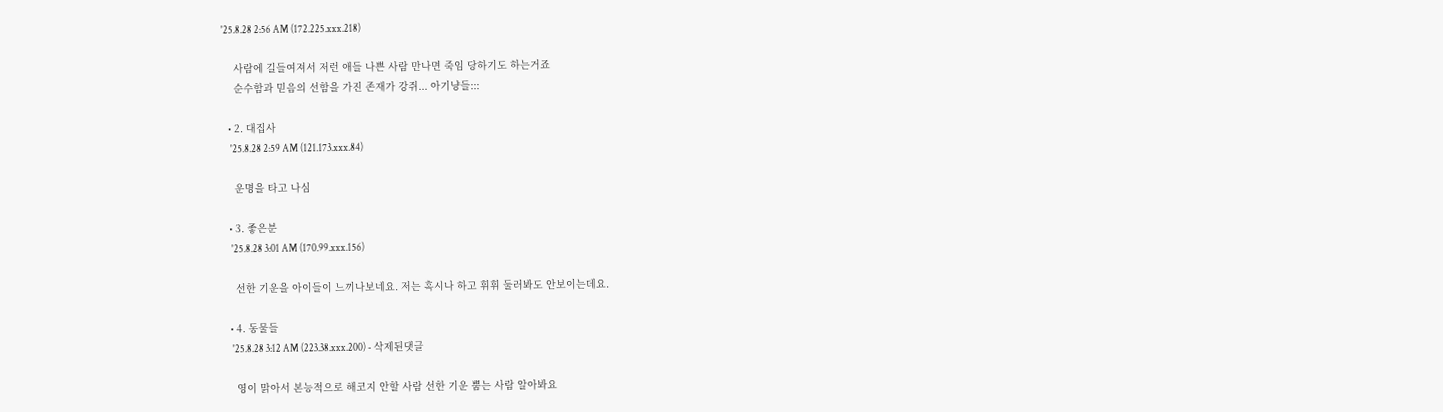'25.8.28 2:56 AM (172.225.xxx.218)

    사람에 길들여져서 저런 애들 나쁜 사람 만나면 죽임 당하기도 하는거죠
    순수함과 믿음의 선함을 가진 존재가 강쥐... 아기냥들:::

  • 2. 대집사
    '25.8.28 2:59 AM (121.173.xxx.84)

    운명을 타고 나심

  • 3. 좋은분
    '25.8.28 3:01 AM (170.99.xxx.156)

    선한 기운을 아이들이 느끼나보네요. 저는 혹시나 하고 휘휘 둘러봐도 안보이는데요.

  • 4. 동물들
    '25.8.28 3:12 AM (223.38.xxx.200) - 삭제된댓글

    영이 맑아서 본능적으로 해코지 안할 사람 선한 기운 뿜는 사람 알아봐요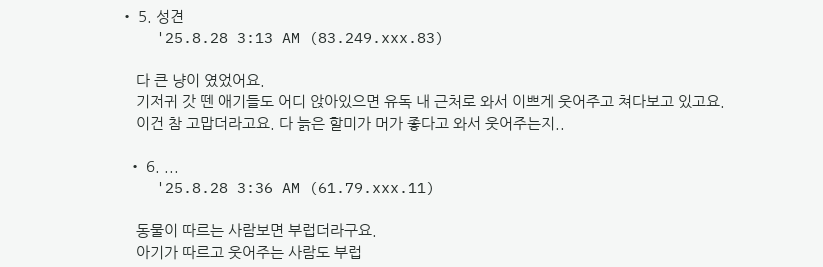• 5. 성견
    '25.8.28 3:13 AM (83.249.xxx.83)

    다 큰 냥이 였었어요.
    기저귀 갓 뗀 애기들도 어디 앉아있으면 유독 내 근처로 와서 이쁘게 웃어주고 쳐다보고 있고요.
    이건 참 고맙더라고요. 다 늙은 할미가 머가 좋다고 와서 웃어주는지..

  • 6. ...
    '25.8.28 3:36 AM (61.79.xxx.11)

    동물이 따르는 사람보면 부럽더라구요.
    아기가 따르고 웃어주는 사람도 부럽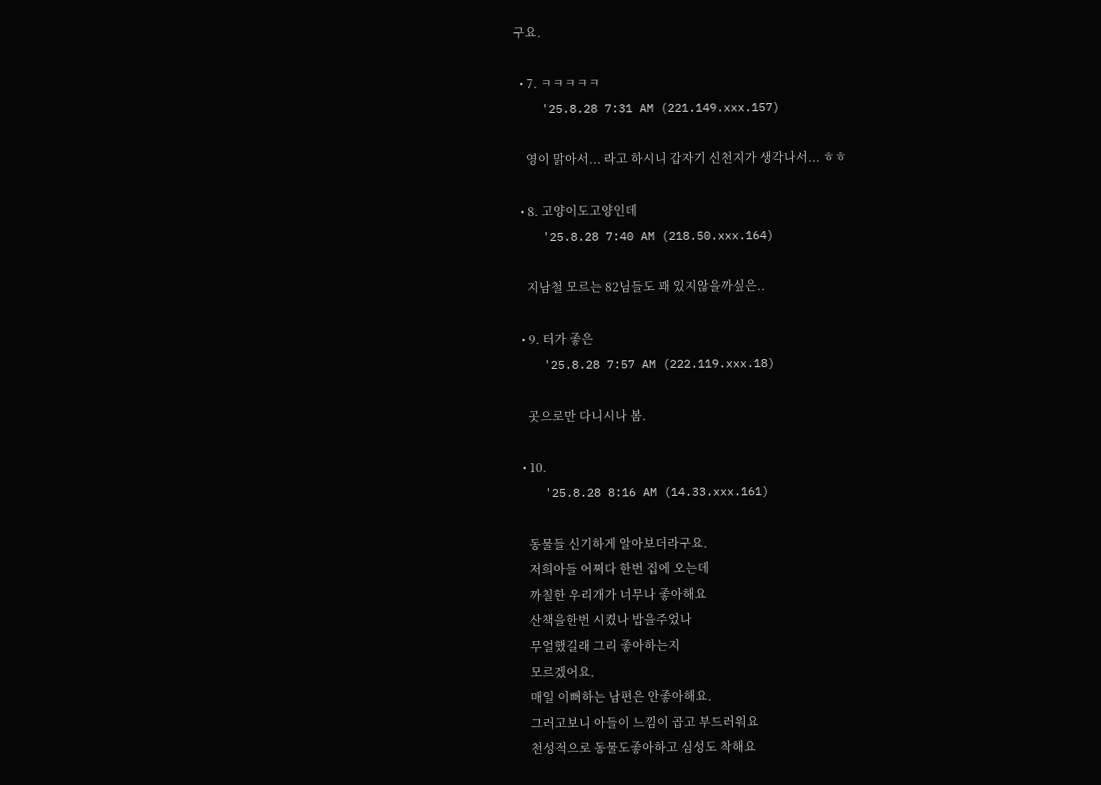구요.

  • 7. ㅋㅋㅋㅋㅋ
    '25.8.28 7:31 AM (221.149.xxx.157)

    영이 맑아서... 라고 하시니 갑자기 신천지가 생각나서... ㅎㅎ

  • 8. 고양이도고양인데
    '25.8.28 7:40 AM (218.50.xxx.164)

    지남철 모르는 82님들도 꽤 있지않을까싶은..

  • 9. 터가 좋은
    '25.8.28 7:57 AM (222.119.xxx.18)

    곳으로만 다니시나 봄.

  • 10.
    '25.8.28 8:16 AM (14.33.xxx.161)

    동물들 신기하게 알아보더라구요.
    저희아들 어쩌다 한번 집에 오는데
    까칠한 우리개가 너무나 좋아해요
    산책을한번 시켰나 밥을주었나
    무얼했길래 그리 좋아하는지
    모르겠어요.
    매일 이뻐하는 남편은 안좋아해요.
    그러고보니 아들이 느낌이 곱고 부드러워요
    천성적으로 동물도좋아하고 심성도 착해요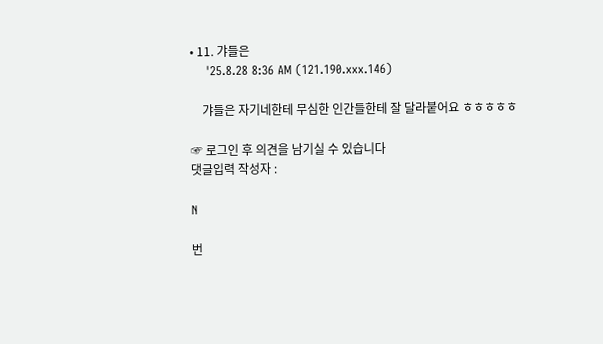• 11. 갸들은
    '25.8.28 8:36 AM (121.190.xxx.146)

    갸들은 자기네한테 무심한 인간들한테 잘 달라붙어요 ㅎㅎㅎㅎㅎ

☞ 로그인 후 의견을 남기실 수 있습니다
댓글입력 작성자 :

N

번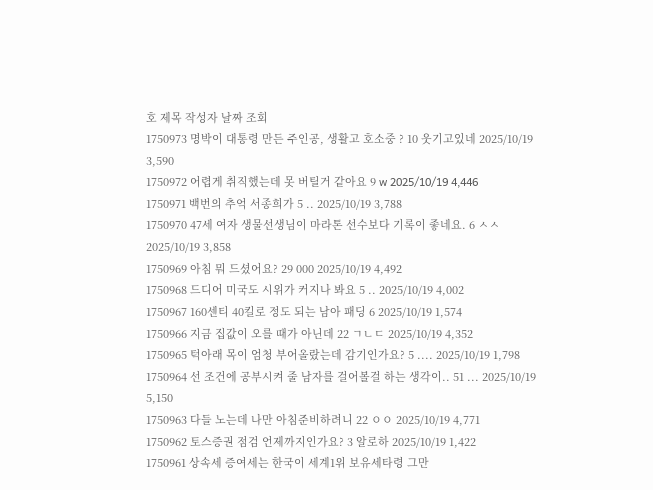호 제목 작성자 날짜 조회
1750973 명박이 대통령 만든 주인공, 생활고 호소중 ? 10 웃기고있네 2025/10/19 3,590
1750972 어렵게 취직했는데 못 버틸거 같아요 9 w 2025/10/19 4,446
1750971 백번의 추억 서종희가 5 .. 2025/10/19 3,788
1750970 47세 여자 생물선생님이 마라톤 선수보다 기록이 좋네요. 6 ㅅㅅ 2025/10/19 3,858
1750969 아침 뭐 드셨어요? 29 000 2025/10/19 4,492
1750968 드디어 미국도 시위가 커지나 봐요 5 .. 2025/10/19 4,002
1750967 160센티 40킬로 정도 되는 남아 패딩 6 2025/10/19 1,574
1750966 지금 집값이 오를 때가 아닌데 22 ㄱㄴㄷ 2025/10/19 4,352
1750965 턱아래 목이 엄청 부어올랐는데 감기인가요? 5 .... 2025/10/19 1,798
1750964 선 조건에 공부시켜 줄 남자를 걸어볼걸 하는 생각이.. 51 ... 2025/10/19 5,150
1750963 다들 노는데 나만 아침준비하려니 22 ㅇㅇ 2025/10/19 4,771
1750962 토스증권 점검 언제까지인가요? 3 알로하 2025/10/19 1,422
1750961 상속세 증여세는 한국이 세계1위 보유세타령 그만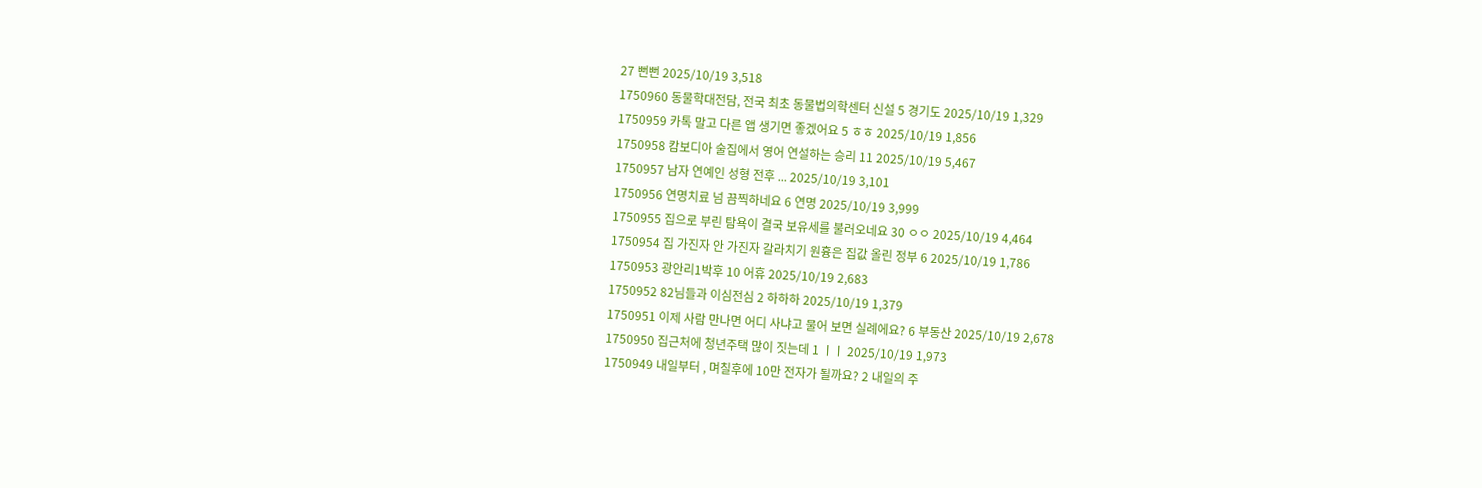27 뻔뻔 2025/10/19 3,518
1750960 동물학대전담, 전국 최초 동물법의학센터 신설 5 경기도 2025/10/19 1,329
1750959 카톡 말고 다른 앱 생기면 좋겠어요 5 ㅎㅎ 2025/10/19 1,856
1750958 캄보디아 술집에서 영어 연설하는 승리 11 2025/10/19 5,467
1750957 남자 연예인 성형 전후 ... 2025/10/19 3,101
1750956 연명치료 넘 끔찍하네요 6 연명 2025/10/19 3,999
1750955 집으로 부린 탐욕이 결국 보유세를 불러오네요 30 ㅇㅇ 2025/10/19 4,464
1750954 집 가진자 안 가진자 갈라치기 원흉은 집값 올린 정부 6 2025/10/19 1,786
1750953 광안리1박후 10 어휴 2025/10/19 2,683
1750952 82님들과 이심전심 2 하하하 2025/10/19 1,379
1750951 이제 사람 만나면 어디 사냐고 물어 보면 실례에요? 6 부동산 2025/10/19 2,678
1750950 집근처에 청년주택 많이 짓는데 1 ㅣㅣ 2025/10/19 1,973
1750949 내일부터 , 며칠후에 10만 전자가 될까요? 2 내일의 주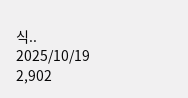식.. 2025/10/19 2,902